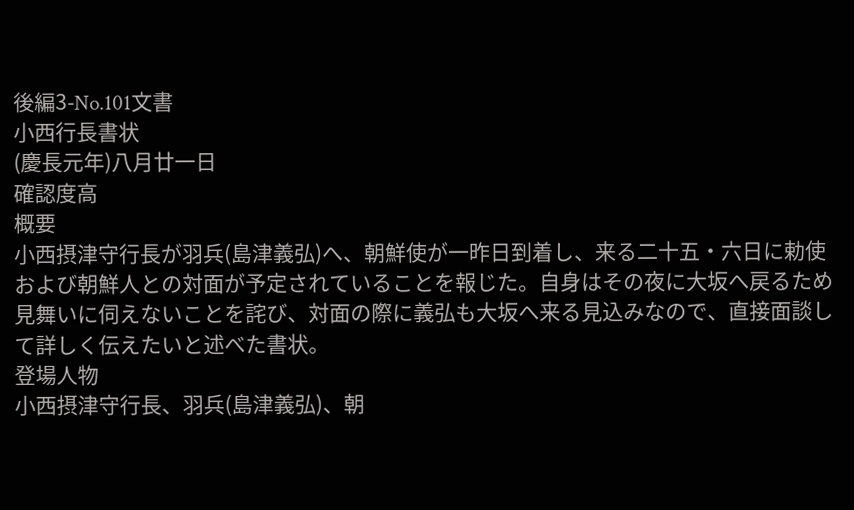後編3-No.101文書
小西行長書状
(慶長元年)八月廿一日
確認度高
概要
小西摂津守行長が羽兵(島津義弘)へ、朝鮮使が一昨日到着し、来る二十五・六日に勅使および朝鮮人との対面が予定されていることを報じた。自身はその夜に大坂へ戻るため見舞いに伺えないことを詫び、対面の際に義弘も大坂へ来る見込みなので、直接面談して詳しく伝えたいと述べた書状。
登場人物
小西摂津守行長、羽兵(島津義弘)、朝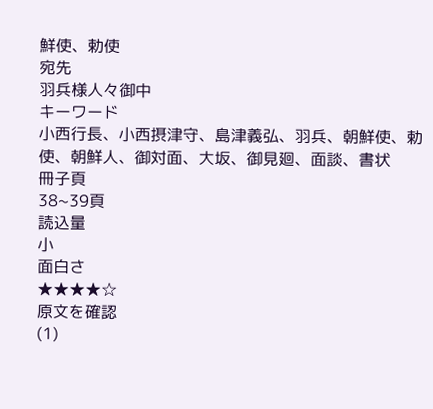鮮使、勅使
宛先
羽兵様人々御中
キーワード
小西行長、小西摂津守、島津義弘、羽兵、朝鮮使、勅使、朝鮮人、御対面、大坂、御見廻、面談、書状
冊子頁
38~39頁
読込量
小
面白さ
★★★★☆
原文を確認
(1)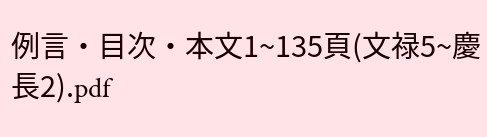例言・目次・本文1~135頁(文禄5~慶長2).pdf